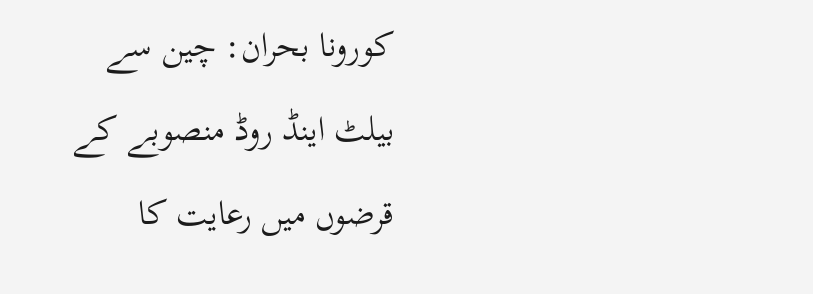کورونا بحران: چین سے بیلٹ اینڈ روڈ منصوبے کے قرضوں میں رعایت کا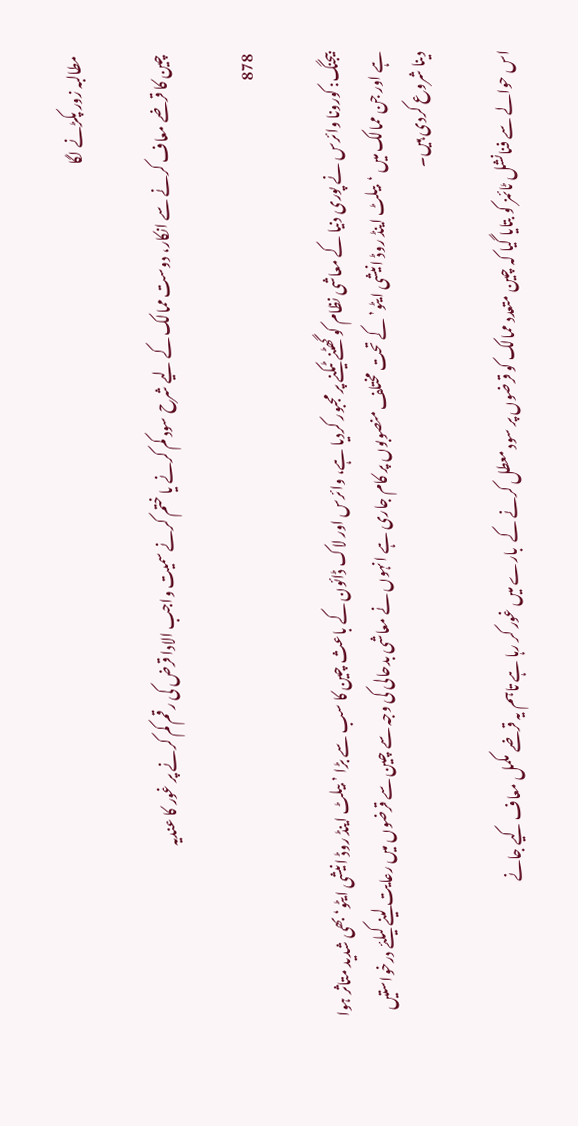مطالبہ زور پکڑنے لگا

چین کا قرضے معاف کرنے سے انکار، دوست ممالک کے لیے شرح سود کم کرنے یا ختم کرنے سمیت واجب الادا قرض کی رقم کم کرنے پر غور کا عندیہ

878

بیجنگ: کورونا وائرس نے پوری دنیا کے معاشی نظام کو گھٹنے ٹیکنے پر مجبور کردیا ہے، وائرس اور لاک ڈائون کے باعث چین کا سب سے بڑا ’ بیلٹ اینڈ روڈ انیشی ایٹو‘ بھی شدید متاثر ہوا ہے اور جن ممالک میں ‘بیلٹ اینڈ روڈ انیشی ایٹو’ کے تحت مختلف منصوبوں پر کام جاری ہے انہوں نے معاشی بدحالی کی وجہ سے چین سے قرضوں میں رعایت لینے کیلئے درخواستیں دینا شروع کردی ہیں۔

اس حوالے سے فنانشل ٹائمز کو بتایا گیا کہ چین متعدد ممالک کو قرضوں پر سود معطل کرنے کے  بارے میں غور کر رہا ہے تاہم یہ قرضے مکمل معاف کیے جانے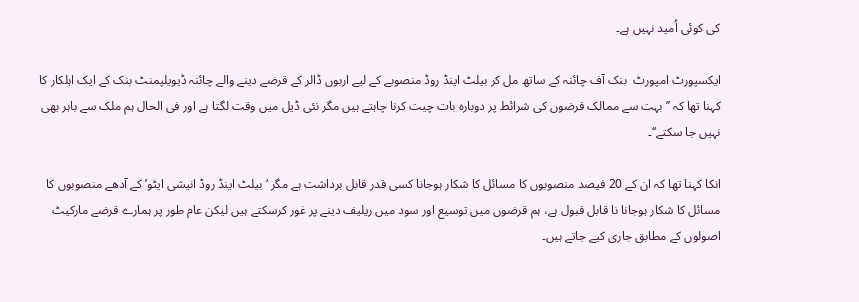کی کوئی اُمید نہیں ہے۔

ایکسپورٹ امپورٹ  بنک آف چائنہ کے ساتھ مل کر بیلٹ اینڈ روڈ منصوبے کے لیے اربوں ڈالر کے قرضے دینے والے چائنہ ڈیویلپمنٹ بنک کے ایک اہلکار کا کہنا تھا کہ ’’بہت سے ممالک قرضوں کی شرائط پر دوبارہ بات چیت کرنا چاہتے ہیں مگر نئی ڈیل میں وقت لگتا ہے اور فی الحال ہم ملک سے باہر بھی نہیں جا سکتے‘‘۔

انکا کہنا تھا کہ ان کے 20 فیصد منصوبوں کا مسائل کا شکار ہوجانا کسی قدر قابل برداشت ہے مگر ‘بیلٹ اینڈ روڈ انیشی ایٹو’ کے آدھے منصوبوں کا مسائل کا شکار ہوجانا نا قابل قبول ہے، ہم قرضوں میں توسیع اور سود میں ریلیف دینے پر غور کرسکتے ہیں لیکن عام طور پر ہمارے قرضے مارکیٹ اصولوں کے مطابق جاری کیے جاتے ہیں۔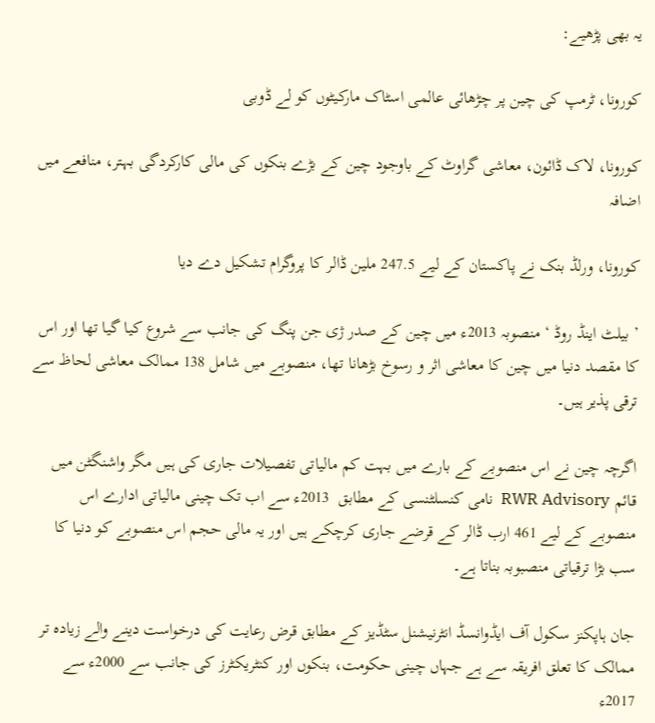یہ بھی پڑھیے:

کورونا، ٹرمپ کی چین پر چڑھائی عالمی اسٹاک مارکیٹوں کو لے ڈوبی

کورونا، لاک ڈائون، معاشی گراوٹ کے باوجود چین کے بڑے بنکوں کی مالی کارکردگی بہتر، منافعے میں اضافہ

کورونا، ورلڈ بنک نے پاکستان کے لیے 247.5 ملین ڈالر کا پروگرام تشکیل دے دیا

’ بیلٹ اینڈ روڈ ‘ منصوبہ 2013ء میں چین کے صدر ژی جن پنگ کی جانب سے شروع کیا گیا تھا اور اس کا مقصد دنیا میں چین کا معاشی اثر و رسوخ بڑھانا تھا، منصوبے میں شامل 138 ممالک معاشی لحاظ سے ترقی پذیر ہیں۔

اگرچہ چین نے اس منصوبے کے بارے میں بہت کم مالیاتی تفصیلات جاری کی ہیں مگر واشنگٹن میں قائم RWR Advisory  نامی کنسلٹنسی کے مطابق  2013ء سے اب تک چینی مالیاتی ادارے اس منصوبے کے لیے 461 ارب ڈالر کے قرضے جاری کرچکے ہیں اور یہ مالی حجم اس منصوبے کو دنیا کا سب بڑا ترقیاتی منصبوبہ بناتا ہے۔

جان ہاپکنز سکول آف ایڈوانسڈ انٹرنیشنل سٹڈیز کے مطابق قرض رعایت کی درخواست دینے والے زیادہ تر ممالک کا تعلق افریقہ سے ہے جہاں چینی حکومت، بنکوں اور کنٹریکٹرز کی جانب سے 2000ء سے 2017ء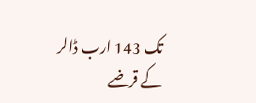تک 143 ارب ڈالر کے قرضے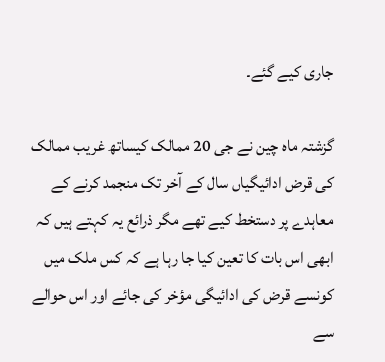جاری کیے گئے۔

گزشتہ ماہ چین نے جی 20 ممالک کیساتھ غریب ممالک کی قرض ادائیگیاں سال کے آخر تک منجمد کرنے کے معاہدے پر دستخط کیے تھے مگر ذرائع یہ کہتے ہیں کہ ابھی اس بات کا تعین کیا جا رہا ہے کہ کس ملک میں کونسے قرض کی ادائیگی مؤخر کی جائے اور اس حوالے سے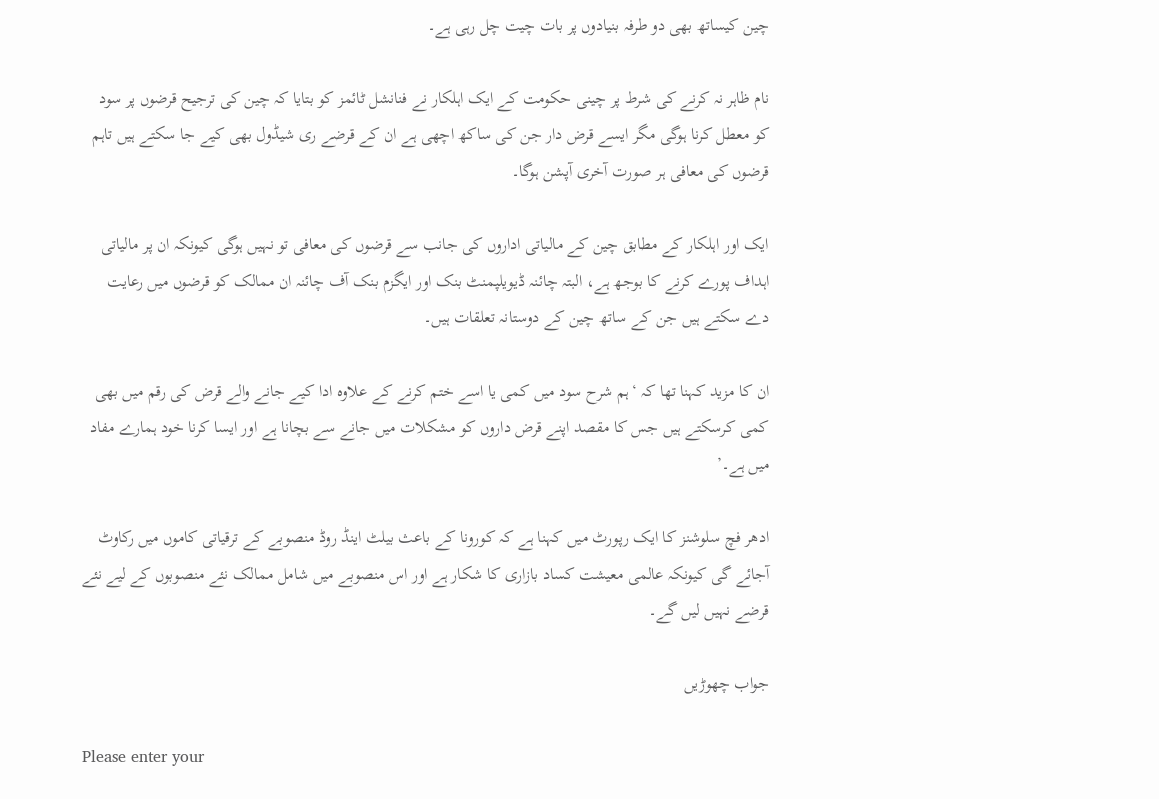چین کیساتھ بھی دو طرفہ بنیادوں پر بات چیت چل رہی ہے۔

نام ظاہر نہ کرنے کی شرط پر چینی حکومت کے ایک اہلکار نے فنانشل ٹائمز کو بتایا کہ چین کی ترجیح قرضوں پر سود کو معطل کرنا ہوگی مگر ایسے قرض دار جن کی ساکھ اچھی ہے ان کے قرضے ری شیڈول بھی کیے جا سکتے ہیں تاہم قرضوں کی معافی ہر صورت آخری آپشن ہوگا۔

ایک اور اہلکار کے مطابق چین کے مالیاتی اداروں کی جانب سے قرضوں کی معافی تو نہیں ہوگی کیونکہ ان پر مالیاتی اہداف پورے کرنے کا بوجھ ہے، البتہ چائنہ ڈیویلپمنٹ بنک اور ایگزم بنک آف چائنہ ان ممالک کو قرضوں میں رعایت دے سکتے ہیں جن کے ساتھ چین کے دوستانہ تعلقات ہیں۔

ان کا مزید کہنا تھا کہ ‘ہم شرح سود میں کمی یا اسے ختم کرنے کے علاوہ ادا کیے جانے والے قرض کی رقم میں بھی کمی کرسکتے ہیں جس کا مقصد اپنے قرض داروں کو مشکلات میں جانے سے بچانا ہے اور ایسا کرنا خود ہمارے مفاد میں ہے۔’

ادھر فچ سلوشنز کا ایک رپورٹ میں کہنا ہے کہ کورونا کے باعث بیلٹ اینڈ روڈ منصوبے کے ترقیاتی کاموں میں رکاوٹ آجائے گی کیونکہ عالمی معیشت کساد بازاری کا شکار ہے اور اس منصوبے میں شامل ممالک نئے منصوبوں کے لیے نئے قرضے نہیں لیں گے۔

جواب چھوڑیں

Please enter your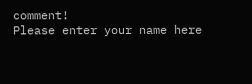comment!
Please enter your name here